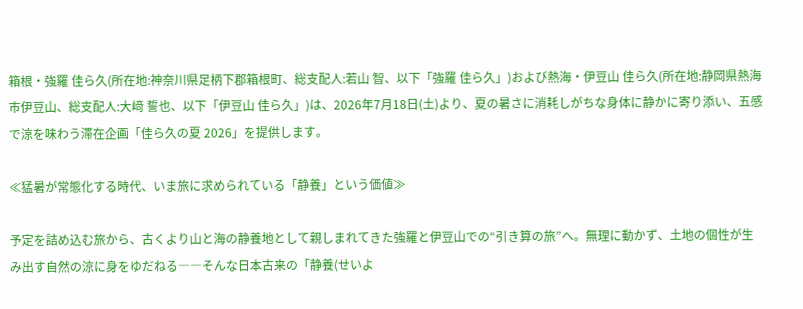箱根・強羅 佳ら久(所在地:神奈川県足柄下郡箱根町、総支配人:若山 智、以下「強羅 佳ら久」)および熱海・伊豆山 佳ら久(所在地:静岡県熱海市伊豆山、総支配人:大﨑 誓也、以下「伊豆山 佳ら久」)は、2026年7月18日(土)より、夏の暑さに消耗しがちな身体に静かに寄り添い、五感で涼を味わう滞在企画「佳ら久の夏 2026」を提供します。

≪猛暑が常態化する時代、いま旅に求められている「静養」という価値≫

予定を詰め込む旅から、古くより山と海の静養地として親しまれてきた強羅と伊豆山での“引き算の旅”へ。無理に動かず、土地の個性が生み出す自然の涼に身をゆだねる――そんな日本古来の「静養(せいよ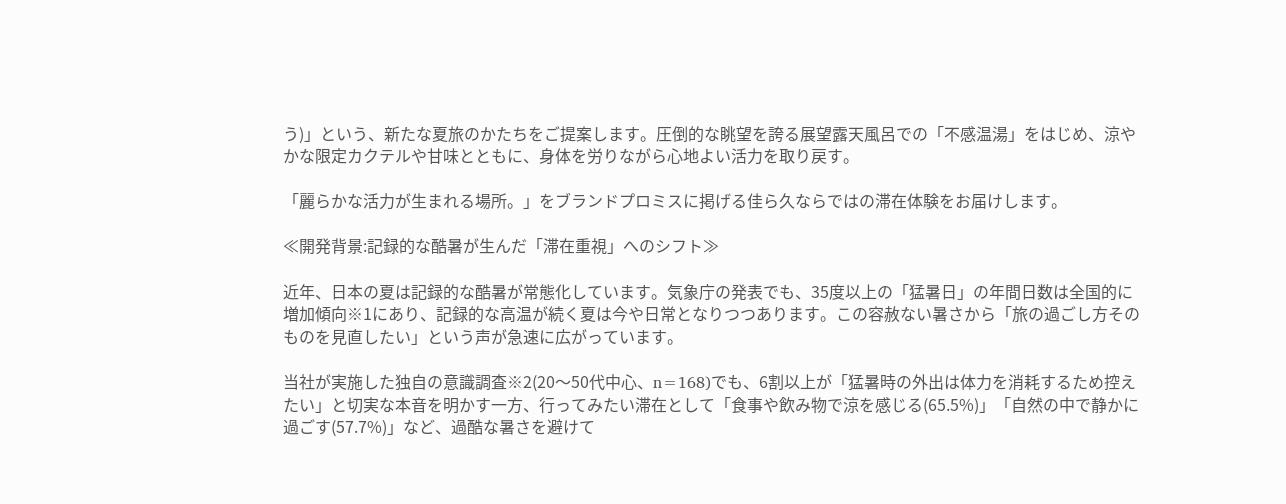う)」という、新たな夏旅のかたちをご提案します。圧倒的な眺望を誇る展望露天風呂での「不感温湯」をはじめ、涼やかな限定カクテルや甘味とともに、身体を労りながら心地よい活力を取り戻す。

「麗らかな活力が生まれる場所。」をブランドプロミスに掲げる佳ら久ならではの滞在体験をお届けします。

≪開発背景:記録的な酷暑が生んだ「滞在重視」へのシフト≫

近年、日本の夏は記録的な酷暑が常態化しています。気象庁の発表でも、35度以上の「猛暑日」の年間日数は全国的に増加傾向※1にあり、記録的な高温が続く夏は今や日常となりつつあります。この容赦ない暑さから「旅の過ごし方そのものを見直したい」という声が急速に広がっています。

当社が実施した独自の意識調査※2(20〜50代中心、n=168)でも、6割以上が「猛暑時の外出は体力を消耗するため控えたい」と切実な本音を明かす一方、行ってみたい滞在として「食事や飲み物で涼を感じる(65.5%)」「自然の中で静かに過ごす(57.7%)」など、過酷な暑さを避けて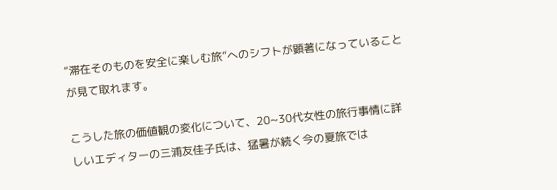“滞在そのものを安全に楽しむ旅”へのシフトが顕著になっていることが見て取れます。

こうした旅の価値観の変化について、20~30代女性の旅行事情に詳しいエディターの三浦友佳子氏は、猛暑が続く今の夏旅では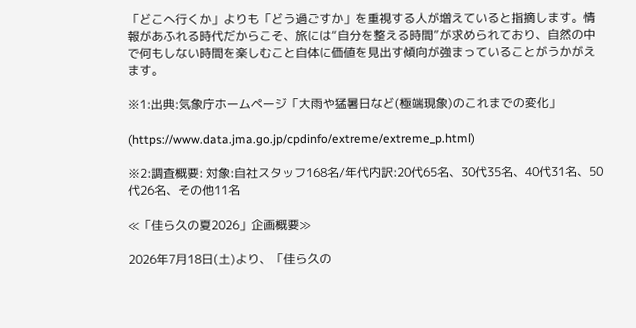「どこへ行くか」よりも「どう過ごすか」を重視する人が増えていると指摘します。情報があふれる時代だからこそ、旅には“自分を整える時間”が求められており、自然の中で何もしない時間を楽しむこと自体に価値を見出す傾向が強まっていることがうかがえます。

※1:出典:気象庁ホームページ「大雨や猛暑日など(極端現象)のこれまでの変化」

(https://www.data.jma.go.jp/cpdinfo/extreme/extreme_p.html)

※2:調査概要: 対象:自社スタッフ168名/年代内訳:20代65名、30代35名、40代31名、50代26名、その他11名

≪「佳ら久の夏2026」企画概要≫

2026年7月18日(土)より、「佳ら久の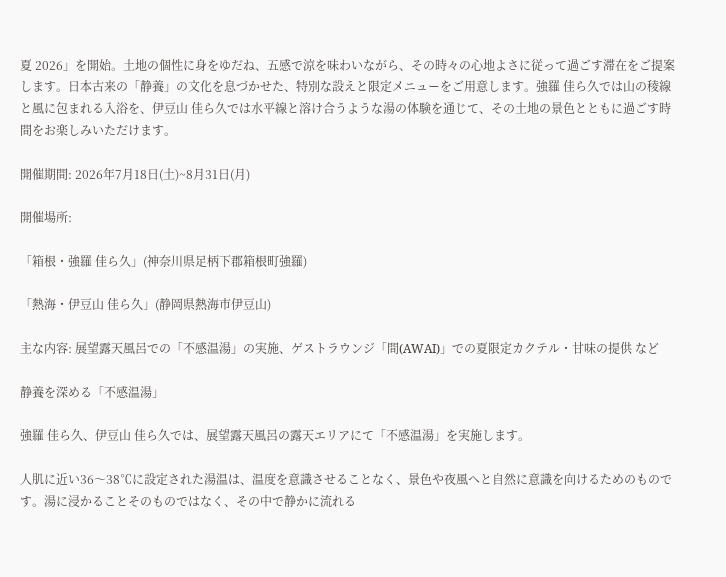夏 2026」を開始。土地の個性に身をゆだね、五感で涼を味わいながら、その時々の心地よさに従って過ごす滞在をご提案します。日本古来の「静養」の文化を息づかせた、特別な設えと限定メニューをご用意します。強羅 佳ら久では山の稜線と風に包まれる入浴を、伊豆山 佳ら久では水平線と溶け合うような湯の体験を通じて、その土地の景色とともに過ごす時間をお楽しみいただけます。

開催期間: 2026年7月18日(土)~8月31日(月)

開催場所:

「箱根・強羅 佳ら久」(神奈川県足柄下郡箱根町強羅)

「熱海・伊豆山 佳ら久」(静岡県熱海市伊豆山)

主な内容: 展望露天風呂での「不感温湯」の実施、ゲストラウンジ「間(AWAI)」での夏限定カクテル・甘味の提供 など

静養を深める「不感温湯」

強羅 佳ら久、伊豆山 佳ら久では、展望露天風呂の露天エリアにて「不感温湯」を実施します。

人肌に近い36〜38℃に設定された湯温は、温度を意識させることなく、景色や夜風へと自然に意識を向けるためのものです。湯に浸かることそのものではなく、その中で静かに流れる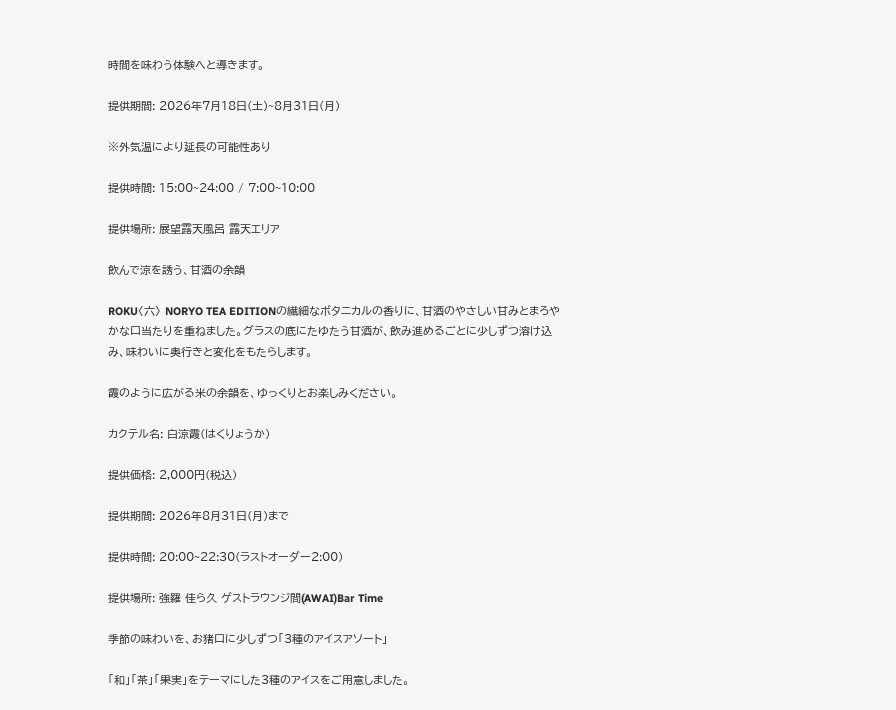時間を味わう体験へと導きます。

提供期間: 2026年7月18日(土)~8月31日(月)

※外気温により延長の可能性あり

提供時間: 15:00~24:00 / 7:00~10:00

提供場所: 展望露天風呂 露天エリア

飲んで涼を誘う、甘酒の余韻

ROKU〈六〉 NORYO TEA EDITIONの繊細なボタニカルの香りに、甘酒のやさしい甘みとまろやかな口当たりを重ねました。グラスの底にたゆたう甘酒が、飲み進めるごとに少しずつ溶け込み、味わいに奥行きと変化をもたらします。

霞のように広がる米の余韻を、ゆっくりとお楽しみください。

カクテル名: 白涼霞(はくりょうか)

提供価格: 2,000円(税込)

提供期間: 2026年8月31日(月)まで

提供時間: 20:00~22:30(ラストオーダー2:00)

提供場所: 強羅 佳ら久 ゲストラウンジ間(AWAI)Bar Time

季節の味わいを、お猪口に少しずつ「3種のアイスアソート」

「和」「茶」「果実」をテーマにした3種のアイスをご用意しました。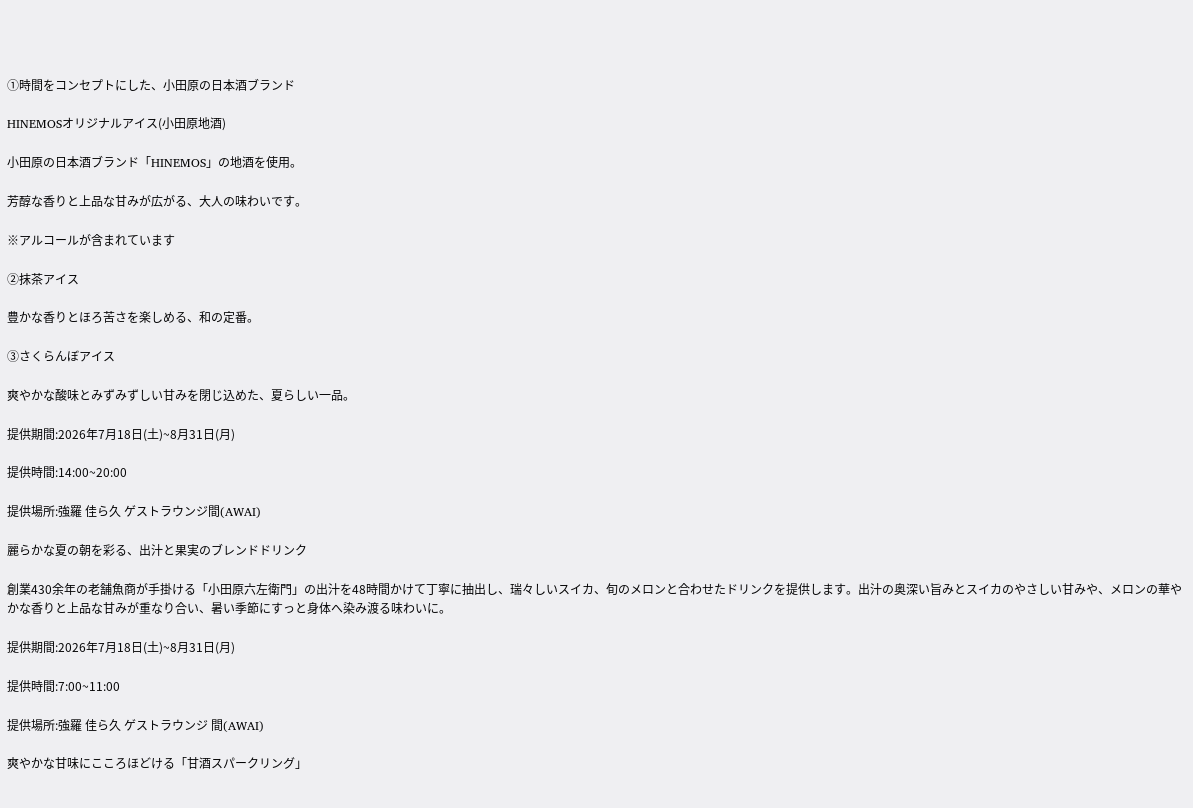①時間をコンセプトにした、小田原の日本酒ブランド

HINEMOSオリジナルアイス(小田原地酒)

小田原の日本酒ブランド「HINEMOS」の地酒を使用。

芳醇な香りと上品な甘みが広がる、大人の味わいです。

※アルコールが含まれています

②抹茶アイス

豊かな香りとほろ苦さを楽しめる、和の定番。

③さくらんぼアイス

爽やかな酸味とみずみずしい甘みを閉じ込めた、夏らしい一品。

提供期間:2026年7月18日(土)~8月31日(月)

提供時間:14:00~20:00

提供場所:強羅 佳ら久 ゲストラウンジ間(AWAI)

麗らかな夏の朝を彩る、出汁と果実のブレンドドリンク

創業430余年の老舗魚商が手掛ける「小田原六左衛門」の出汁を48時間かけて丁寧に抽出し、瑞々しいスイカ、旬のメロンと合わせたドリンクを提供します。出汁の奥深い旨みとスイカのやさしい甘みや、メロンの華やかな香りと上品な甘みが重なり合い、暑い季節にすっと身体へ染み渡る味わいに。

提供期間:2026年7月18日(土)~8月31日(月)

提供時間:7:00~11:00

提供場所:強羅 佳ら久 ゲストラウンジ 間(AWAI)

爽やかな甘味にこころほどける「甘酒スパークリング」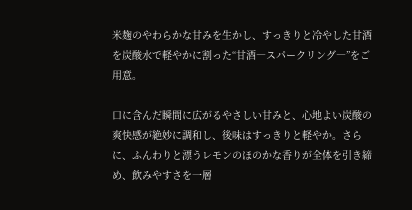米麹のやわらかな甘みを生かし、すっきりと冷やした甘酒を炭酸水で軽やかに割った“甘酒―スパークリング―”をご用意。

口に含んだ瞬間に広がるやさしい甘みと、心地よい炭酸の爽快感が絶妙に調和し、後味はすっきりと軽やか。さらに、ふんわりと漂うレモンのほのかな香りが全体を引き締め、飲みやすさを一層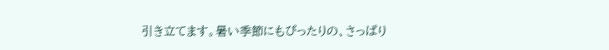引き立てます。暑い季節にもぴったりの、さっぱり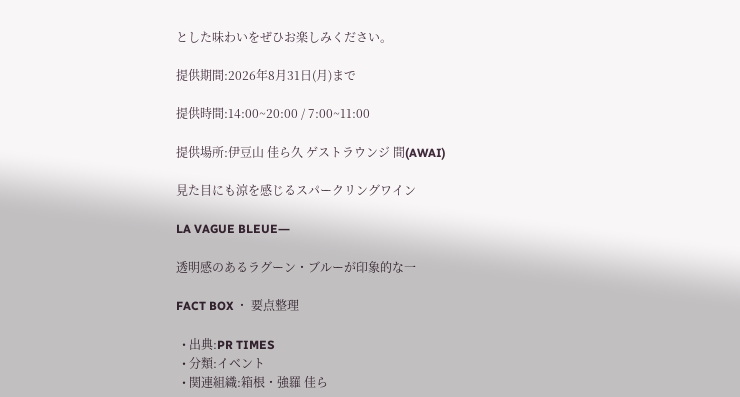とした味わいをぜひお楽しみください。

提供期間:2026年8月31日(月)まで

提供時間:14:00~20:00 / 7:00~11:00

提供場所:伊豆山 佳ら久 ゲストラウンジ 間(AWAI)

見た目にも涼を感じるスパークリングワイン

LA VAGUE BLEUE―

透明感のあるラグーン・ブルーが印象的な一

FACT BOX ・ 要点整理

  • 出典:PR TIMES
  • 分類:イベント
  • 関連組織:箱根・強羅 佳ら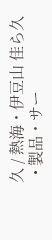久 / 熱海・伊豆山 佳ら久
  • 製品・サー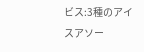ビス:3種のアイスアソー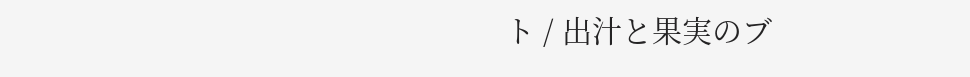ト / 出汁と果実のブ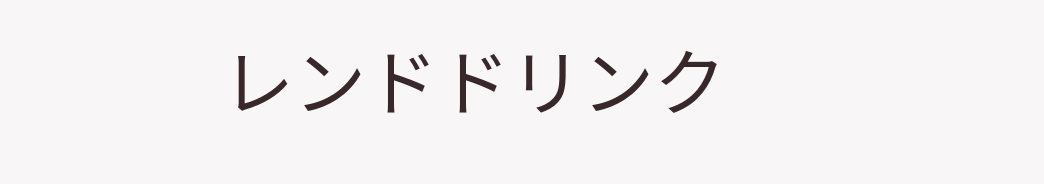レンドドリンク